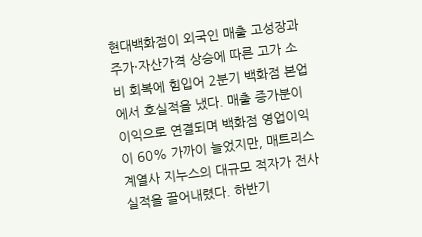현대백화점이 외국인 매출 고성장과 주가·자산가격 상승에 따른 고가 소비 회복에 힘입어 2분기 백화점 본업에서 호실적을 냈다. 매출 증가분이 이익으로 연결되며 백화점 영업이익이 60% 가까이 늘었지만, 매트리스 계열사 지누스의 대규모 적자가 전사 실적을 끌어내렸다. 하반기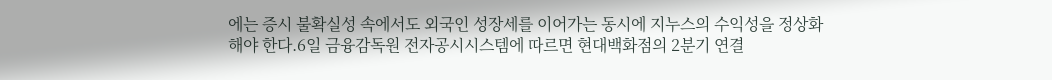에는 증시 불확실성 속에서도 외국인 성장세를 이어가는 동시에 지누스의 수익성을 정상화해야 한다.6일 금융감독원 전자공시시스템에 따르면 현대백화점의 2분기 연결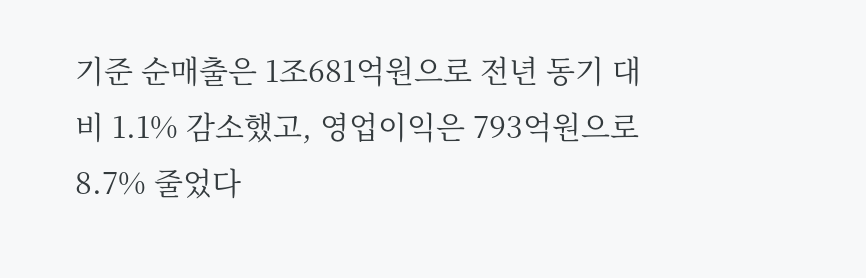기준 순매출은 1조681억원으로 전년 동기 대비 1.1% 감소했고, 영업이익은 793억원으로 8.7% 줄었다